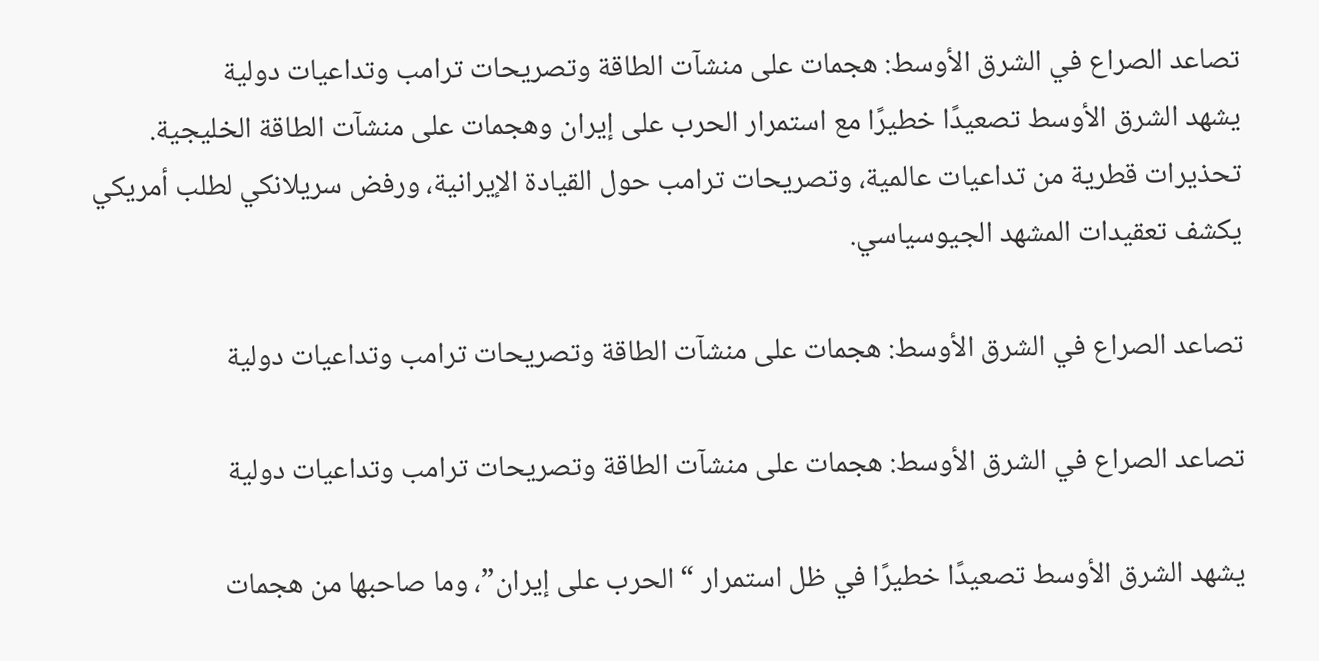تصاعد الصراع في الشرق الأوسط: هجمات على منشآت الطاقة وتصريحات ترامب وتداعيات دولية
يشهد الشرق الأوسط تصعيدًا خطيرًا مع استمرار الحرب على إيران وهجمات على منشآت الطاقة الخليجية. تحذيرات قطرية من تداعيات عالمية، وتصريحات ترامب حول القيادة الإيرانية، ورفض سريلانكي لطلب أمريكي يكشف تعقيدات المشهد الجيوسياسي.

تصاعد الصراع في الشرق الأوسط: هجمات على منشآت الطاقة وتصريحات ترامب وتداعيات دولية

تصاعد الصراع في الشرق الأوسط: هجمات على منشآت الطاقة وتصريحات ترامب وتداعيات دولية

يشهد الشرق الأوسط تصعيدًا خطيرًا في ظل استمرار “الحرب على إيران”، وما صاحبها من هجمات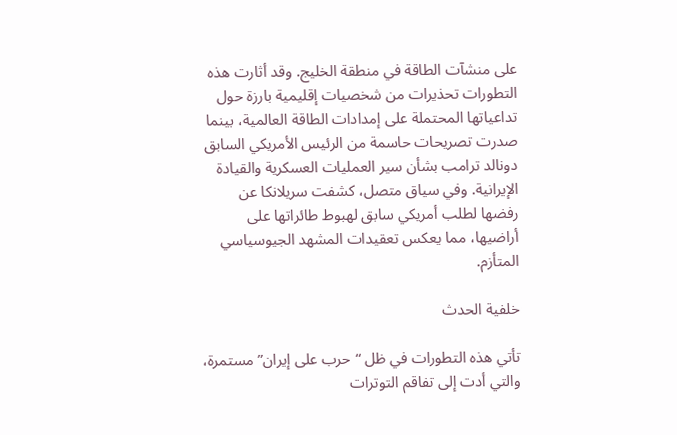على منشآت الطاقة في منطقة الخليج. وقد أثارت هذه التطورات تحذيرات من شخصيات إقليمية بارزة حول تداعياتها المحتملة على إمدادات الطاقة العالمية، بينما صدرت تصريحات حاسمة من الرئيس الأمريكي السابق دونالد ترامب بشأن سير العمليات العسكرية والقيادة الإيرانية. وفي سياق متصل، كشفت سريلانكا عن رفضها لطلب أمريكي سابق لهبوط طائراتها على أراضيها، مما يعكس تعقيدات المشهد الجيوسياسي المتأزم.

خلفية الحدث

تأتي هذه التطورات في ظل “حرب على إيران” مستمرة، والتي أدت إلى تفاقم التوترات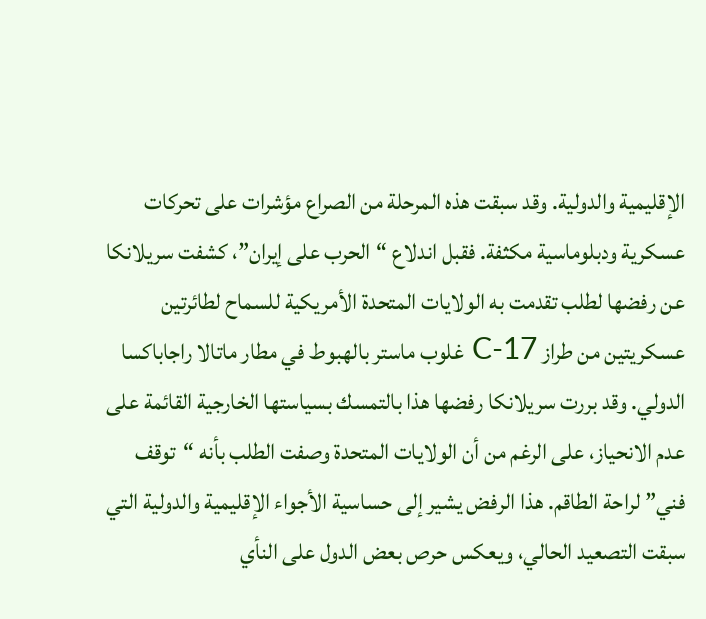الإقليمية والدولية. وقد سبقت هذه المرحلة من الصراع مؤشرات على تحركات عسكرية ودبلوماسية مكثفة. فقبل اندلاع “الحرب على إيران”، كشفت سريلانكا عن رفضها لطلب تقدمت به الولايات المتحدة الأمريكية للسماح لطائرتين عسكريتين من طراز C-17 غلوب ماستر بالهبوط في مطار ماتالا راجاباكسا الدولي. وقد بررت سريلانكا رفضها هذا بالتمسك بسياستها الخارجية القائمة على عدم الانحياز، على الرغم من أن الولايات المتحدة وصفت الطلب بأنه “توقف فني” لراحة الطاقم. هذا الرفض يشير إلى حساسية الأجواء الإقليمية والدولية التي سبقت التصعيد الحالي، ويعكس حرص بعض الدول على النأي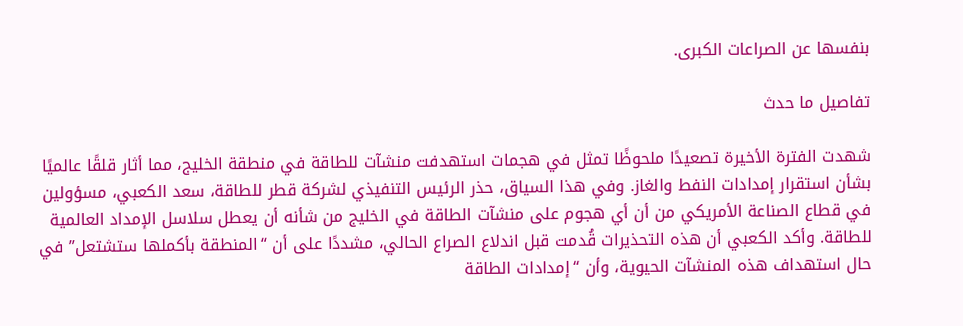بنفسها عن الصراعات الكبرى.

تفاصيل ما حدث

شهدت الفترة الأخيرة تصعيدًا ملحوظًا تمثل في هجمات استهدفت منشآت للطاقة في منطقة الخليج، مما أثار قلقًا عالميًا بشأن استقرار إمدادات النفط والغاز. وفي هذا السياق، حذر الرئيس التنفيذي لشركة قطر للطاقة، سعد الكعبي، مسؤولين في قطاع الصناعة الأمريكي من أن أي هجوم على منشآت الطاقة في الخليج من شأنه أن يعطل سلاسل الإمداد العالمية للطاقة. وأكد الكعبي أن هذه التحذيرات قُدمت قبل اندلاع الصراع الحالي، مشددًا على أن “المنطقة بأكملها ستشتعل” في حال استهداف هذه المنشآت الحيوية، وأن “إمدادات الطاقة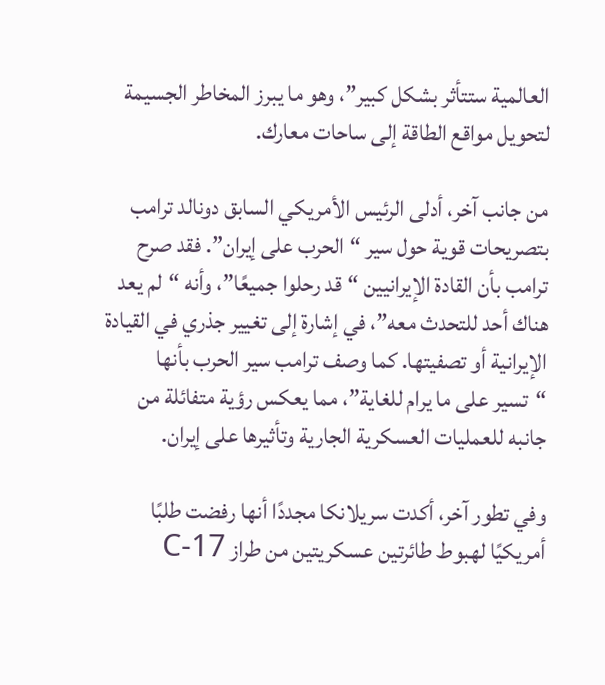العالمية ستتأثر بشكل كبير”، وهو ما يبرز المخاطر الجسيمة لتحويل مواقع الطاقة إلى ساحات معارك.

من جانب آخر، أدلى الرئيس الأمريكي السابق دونالد ترامب بتصريحات قوية حول سير “الحرب على إيران”. فقد صرح ترامب بأن القادة الإيرانيين “قد رحلوا جميعًا”، وأنه “لم يعد هناك أحد للتحدث معه”، في إشارة إلى تغيير جذري في القيادة الإيرانية أو تصفيتها. كما وصف ترامب سير الحرب بأنها “تسير على ما يرام للغاية”، مما يعكس رؤية متفائلة من جانبه للعمليات العسكرية الجارية وتأثيرها على إيران.

وفي تطور آخر، أكدت سريلانكا مجددًا أنها رفضت طلبًا أمريكيًا لهبوط طائرتين عسكريتين من طراز C-17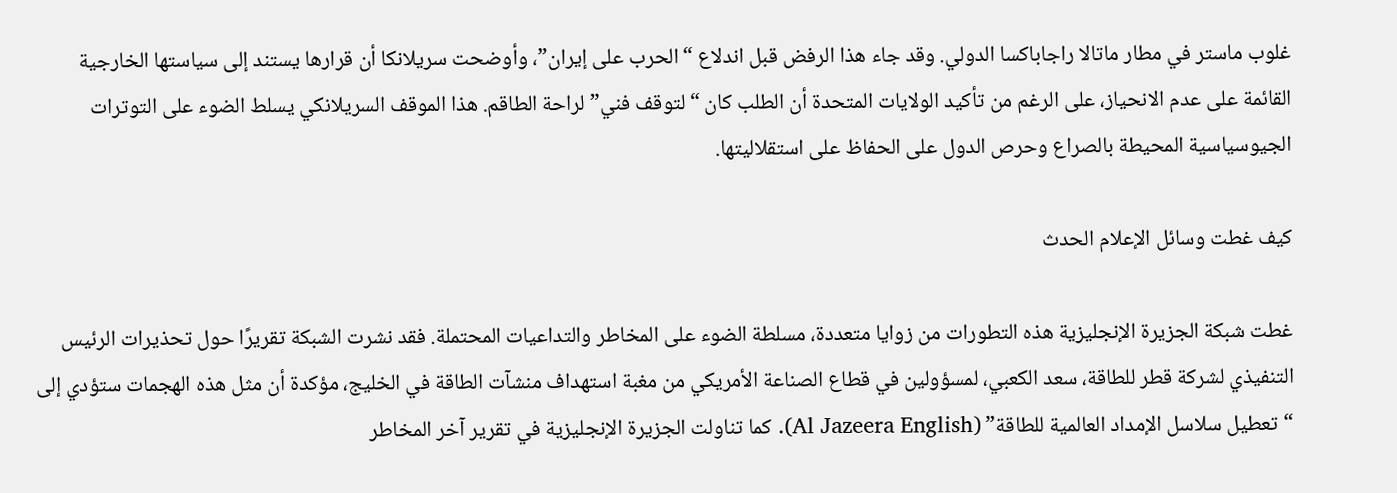غلوب ماستر في مطار ماتالا راجاباكسا الدولي. وقد جاء هذا الرفض قبل اندلاع “الحرب على إيران”، وأوضحت سريلانكا أن قرارها يستند إلى سياستها الخارجية القائمة على عدم الانحياز، على الرغم من تأكيد الولايات المتحدة أن الطلب كان “لتوقف فني” لراحة الطاقم. هذا الموقف السريلانكي يسلط الضوء على التوترات الجيوسياسية المحيطة بالصراع وحرص الدول على الحفاظ على استقلاليتها.

كيف غطت وسائل الإعلام الحدث

غطت شبكة الجزيرة الإنجليزية هذه التطورات من زوايا متعددة، مسلطة الضوء على المخاطر والتداعيات المحتملة. فقد نشرت الشبكة تقريرًا حول تحذيرات الرئيس التنفيذي لشركة قطر للطاقة، سعد الكعبي، لمسؤولين في قطاع الصناعة الأمريكي من مغبة استهداف منشآت الطاقة في الخليج، مؤكدة أن مثل هذه الهجمات ستؤدي إلى “تعطيل سلاسل الإمداد العالمية للطاقة” (Al Jazeera English). كما تناولت الجزيرة الإنجليزية في تقرير آخر المخاطر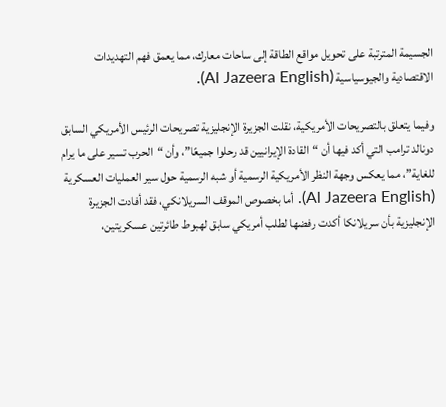الجسيمة المترتبة على تحويل مواقع الطاقة إلى ساحات معارك، مما يعمق فهم التهديدات الاقتصادية والجيوسياسية (Al Jazeera English).

وفيما يتعلق بالتصريحات الأمريكية، نقلت الجزيرة الإنجليزية تصريحات الرئيس الأمريكي السابق دونالد ترامب التي أكد فيها أن “القادة الإيرانيين قد رحلوا جميعًا”، وأن “الحرب تسير على ما يرام للغاية”، مما يعكس وجهة النظر الأمريكية الرسمية أو شبه الرسمية حول سير العمليات العسكرية (Al Jazeera English). أما بخصوص الموقف السريلانكي، فقد أفادت الجزيرة الإنجليزية بأن سريلانكا أكدت رفضها لطلب أمريكي سابق لهبوط طائرتين عسكريتين،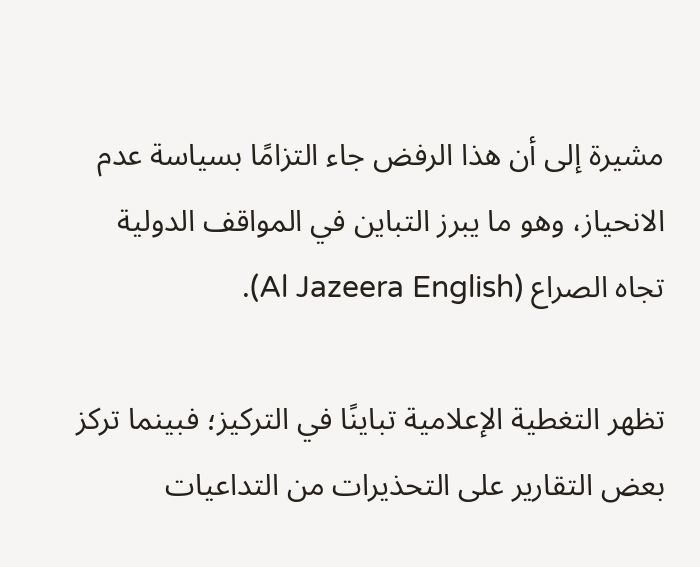مشيرة إلى أن هذا الرفض جاء التزامًا بسياسة عدم الانحياز، وهو ما يبرز التباين في المواقف الدولية تجاه الصراع (Al Jazeera English).

تظهر التغطية الإعلامية تباينًا في التركيز؛ فبينما تركز بعض التقارير على التحذيرات من التداعيات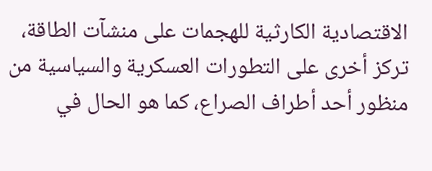الاقتصادية الكارثية للهجمات على منشآت الطاقة، تركز أخرى على التطورات العسكرية والسياسية من منظور أحد أطراف الصراع، كما هو الحال في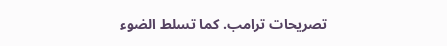تصريحات ترامب. كما تسلط الضوء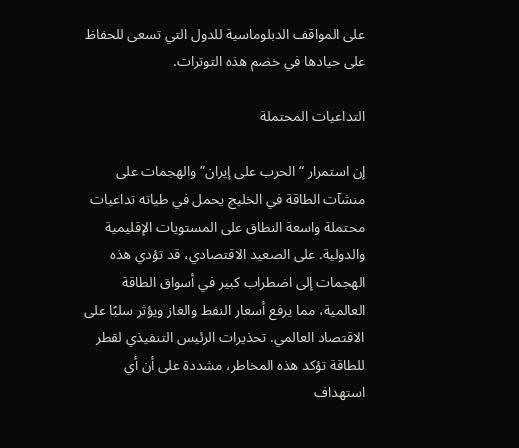على المواقف الدبلوماسية للدول التي تسعى للحفاظ على حيادها في خضم هذه التوترات.

التداعيات المحتملة

إن استمرار “الحرب على إيران” والهجمات على منشآت الطاقة في الخليج يحمل في طياته تداعيات محتملة واسعة النطاق على المستويات الإقليمية والدولية. على الصعيد الاقتصادي، قد تؤدي هذه الهجمات إلى اضطراب كبير في أسواق الطاقة العالمية، مما يرفع أسعار النفط والغاز ويؤثر سلبًا على الاقتصاد العالمي. تحذيرات الرئيس التنفيذي لقطر للطاقة تؤكد هذه المخاطر، مشددة على أن أي استهداف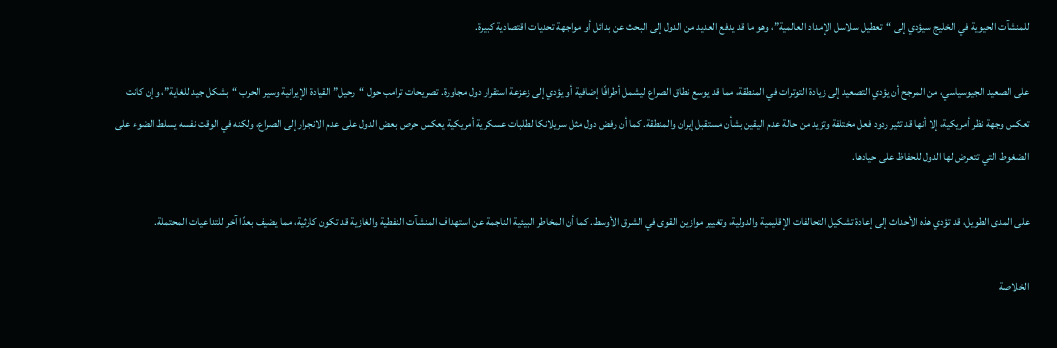للمنشآت الحيوية في الخليج سيؤدي إلى “تعطيل سلاسل الإمداد العالمية”، وهو ما قد يدفع العديد من الدول إلى البحث عن بدائل أو مواجهة تحديات اقتصادية كبيرة.

على الصعيد الجيوسياسي، من المرجح أن يؤدي التصعيد إلى زيادة التوترات في المنطقة، مما قد يوسع نطاق الصراع ليشمل أطرافًا إضافية أو يؤدي إلى زعزعة استقرار دول مجاورة. تصريحات ترامب حول “رحيل” القيادة الإيرانية وسير الحرب “بشكل جيد للغاية”، وإن كانت تعكس وجهة نظر أمريكية، إلا أنها قد تثير ردود فعل مختلفة وتزيد من حالة عدم اليقين بشأن مستقبل إيران والمنطقة. كما أن رفض دول مثل سريلانكا لطلبات عسكرية أمريكية يعكس حرص بعض الدول على عدم الانجرار إلى الصراع، ولكنه في الوقت نفسه يسلط الضوء على الضغوط التي تتعرض لها الدول للحفاظ على حيادها.

على المدى الطويل، قد تؤدي هذه الأحداث إلى إعادة تشكيل التحالفات الإقليمية والدولية، وتغيير موازين القوى في الشرق الأوسط. كما أن المخاطر البيئية الناجمة عن استهداف المنشآت النفطية والغازية قد تكون كارثية، مما يضيف بعدًا آخر للتداعيات المحتملة.

الخلاصة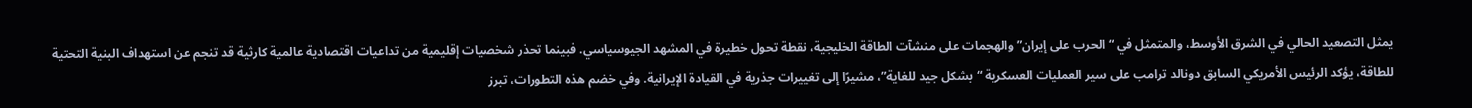يمثل التصعيد الحالي في الشرق الأوسط، والمتمثل في “الحرب على إيران” والهجمات على منشآت الطاقة الخليجية، نقطة تحول خطيرة في المشهد الجيوسياسي. فبينما تحذر شخصيات إقليمية من تداعيات اقتصادية عالمية كارثية قد تنجم عن استهداف البنية التحتية للطاقة، يؤكد الرئيس الأمريكي السابق دونالد ترامب على سير العمليات العسكرية “بشكل جيد للغاية”، مشيرًا إلى تغييرات جذرية في القيادة الإيرانية. وفي خضم هذه التطورات، تبرز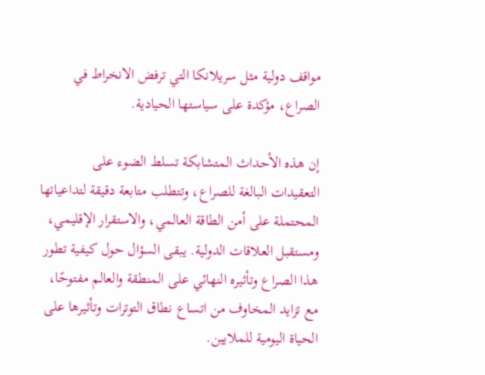مواقف دولية مثل سريلانكا التي ترفض الانخراط في الصراع، مؤكدة على سياستها الحيادية.

إن هذه الأحداث المتشابكة تسلط الضوء على التعقيدات البالغة للصراع، وتتطلب متابعة دقيقة لتداعياتها المحتملة على أمن الطاقة العالمي، والاستقرار الإقليمي، ومستقبل العلاقات الدولية. يبقى السؤال حول كيفية تطور هذا الصراع وتأثيره النهائي على المنطقة والعالم مفتوحًا، مع تزايد المخاوف من اتساع نطاق التوترات وتأثيرها على الحياة اليومية للملايين.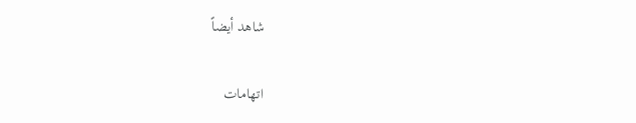شاهد أيضاً

اتهامات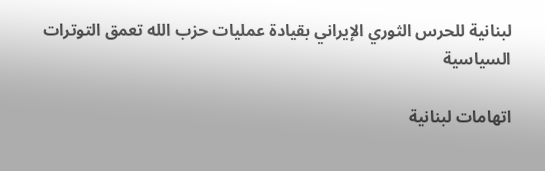لبنانية للحرس الثوري الإيراني بقيادة عمليات حزب الله تعمق التوترات السياسية

اتهامات لبنانية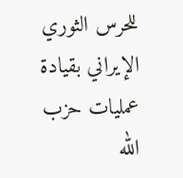للحرس الثوري الإيراني بقيادة عمليات حزب الله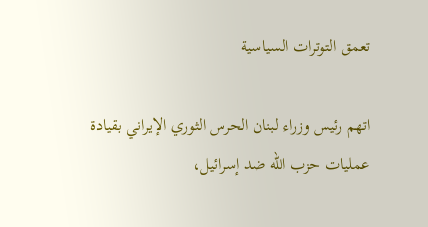تعمق التوترات السياسية

اتهم رئيس وزراء لبنان الحرس الثوري الإيراني بقيادة عمليات حزب الله ضد إسرائيل،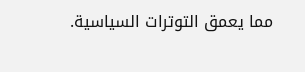مما يعمق التوترات السياسية.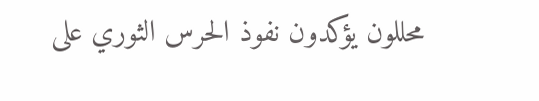محللون يؤكدون نفوذ الحرس الثوري على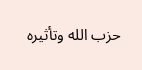حزب الله وتأثيره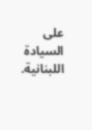على السيادة اللبنانية.